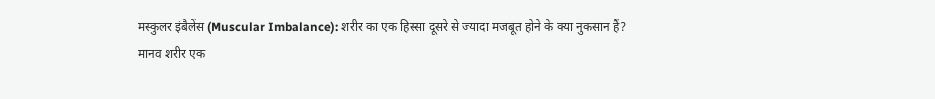मस्कुलर इंबैलेंस (Muscular Imbalance): शरीर का एक हिस्सा दूसरे से ज्यादा मजबूत होने के क्या नुकसान हैं?
मानव शरीर एक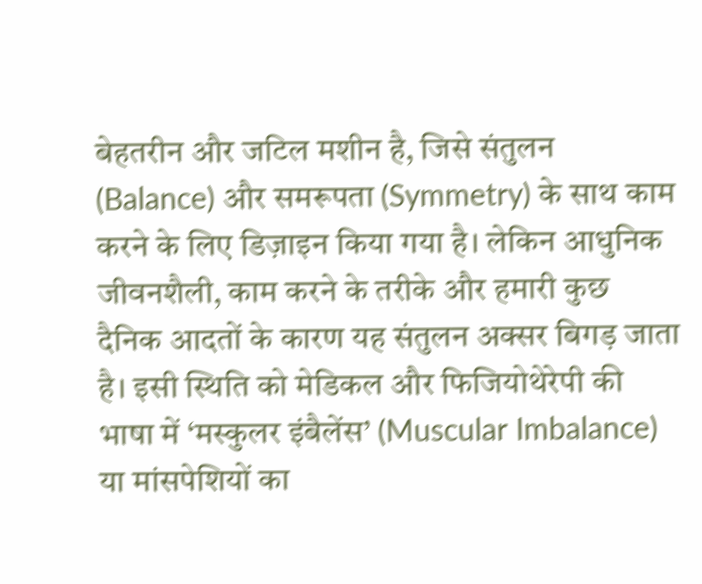बेहतरीन और जटिल मशीन है, जिसे संतुलन (Balance) और समरूपता (Symmetry) के साथ काम करने के लिए डिज़ाइन किया गया है। लेकिन आधुनिक जीवनशैली, काम करने के तरीके और हमारी कुछ दैनिक आदतों के कारण यह संतुलन अक्सर बिगड़ जाता है। इसी स्थिति को मेडिकल और फिजियोथेरेपी की भाषा में ‘मस्कुलर इंबैलेंस’ (Muscular Imbalance) या मांसपेशियों का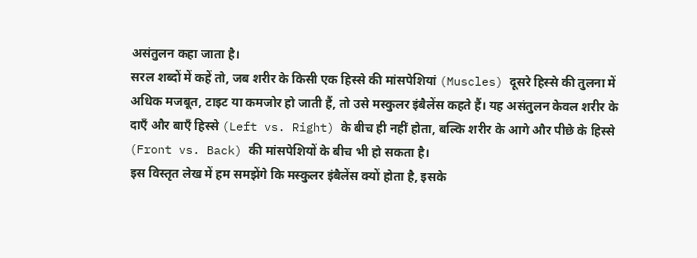असंतुलन कहा जाता है।
सरल शब्दों में कहें तो, जब शरीर के किसी एक हिस्से की मांसपेशियां (Muscles) दूसरे हिस्से की तुलना में अधिक मजबूत, टाइट या कमजोर हो जाती हैं, तो उसे मस्कुलर इंबैलेंस कहते हैं। यह असंतुलन केवल शरीर के दाएँ और बाएँ हिस्से (Left vs. Right) के बीच ही नहीं होता, बल्कि शरीर के आगे और पीछे के हिस्से (Front vs. Back) की मांसपेशियों के बीच भी हो सकता है।
इस विस्तृत लेख में हम समझेंगे कि मस्कुलर इंबैलेंस क्यों होता है, इसके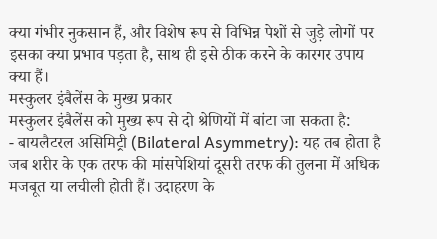क्या गंभीर नुकसान हैं, और विशेष रूप से विभिन्न पेशों से जुड़े लोगों पर इसका क्या प्रभाव पड़ता है, साथ ही इसे ठीक करने के कारगर उपाय क्या हैं।
मस्कुलर इंबैलेंस के मुख्य प्रकार
मस्कुलर इंबैलेंस को मुख्य रूप से दो श्रेणियों में बांटा जा सकता है:
- बायलैटरल असिमिट्री (Bilateral Asymmetry): यह तब होता है जब शरीर के एक तरफ की मांसपेशियां दूसरी तरफ की तुलना में अधिक मजबूत या लचीली होती हैं। उदाहरण के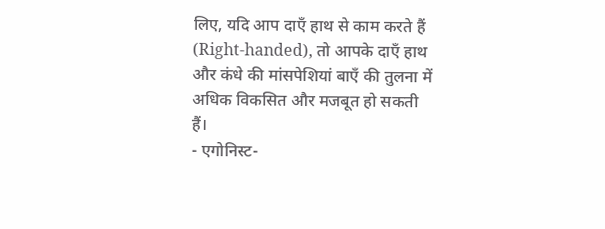लिए, यदि आप दाएँ हाथ से काम करते हैं (Right-handed), तो आपके दाएँ हाथ और कंधे की मांसपेशियां बाएँ की तुलना में अधिक विकसित और मजबूत हो सकती हैं।
- एगोनिस्ट-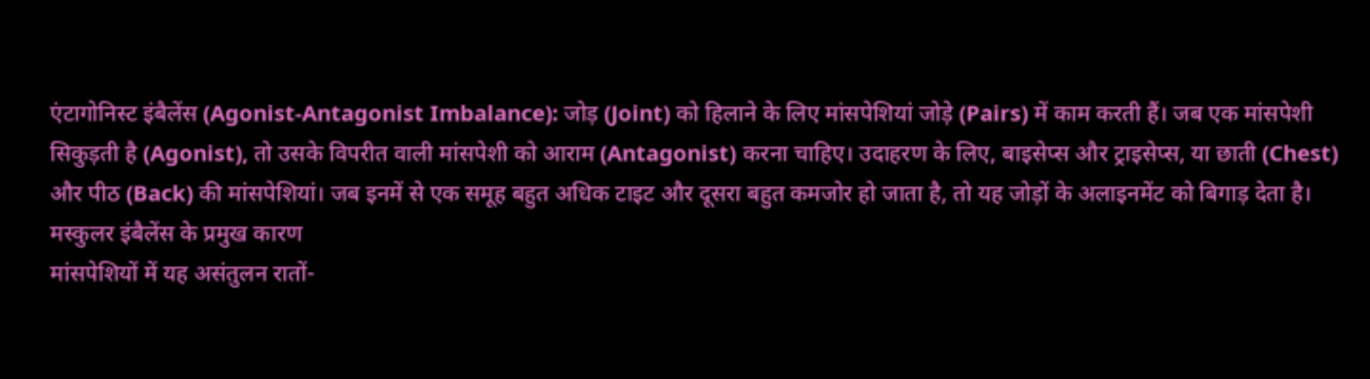एंटागोनिस्ट इंबैलेंस (Agonist-Antagonist Imbalance): जोड़ (Joint) को हिलाने के लिए मांसपेशियां जोड़े (Pairs) में काम करती हैं। जब एक मांसपेशी सिकुड़ती है (Agonist), तो उसके विपरीत वाली मांसपेशी को आराम (Antagonist) करना चाहिए। उदाहरण के लिए, बाइसेप्स और ट्राइसेप्स, या छाती (Chest) और पीठ (Back) की मांसपेशियां। जब इनमें से एक समूह बहुत अधिक टाइट और दूसरा बहुत कमजोर हो जाता है, तो यह जोड़ों के अलाइनमेंट को बिगाड़ देता है।
मस्कुलर इंबैलेंस के प्रमुख कारण
मांसपेशियों में यह असंतुलन रातों-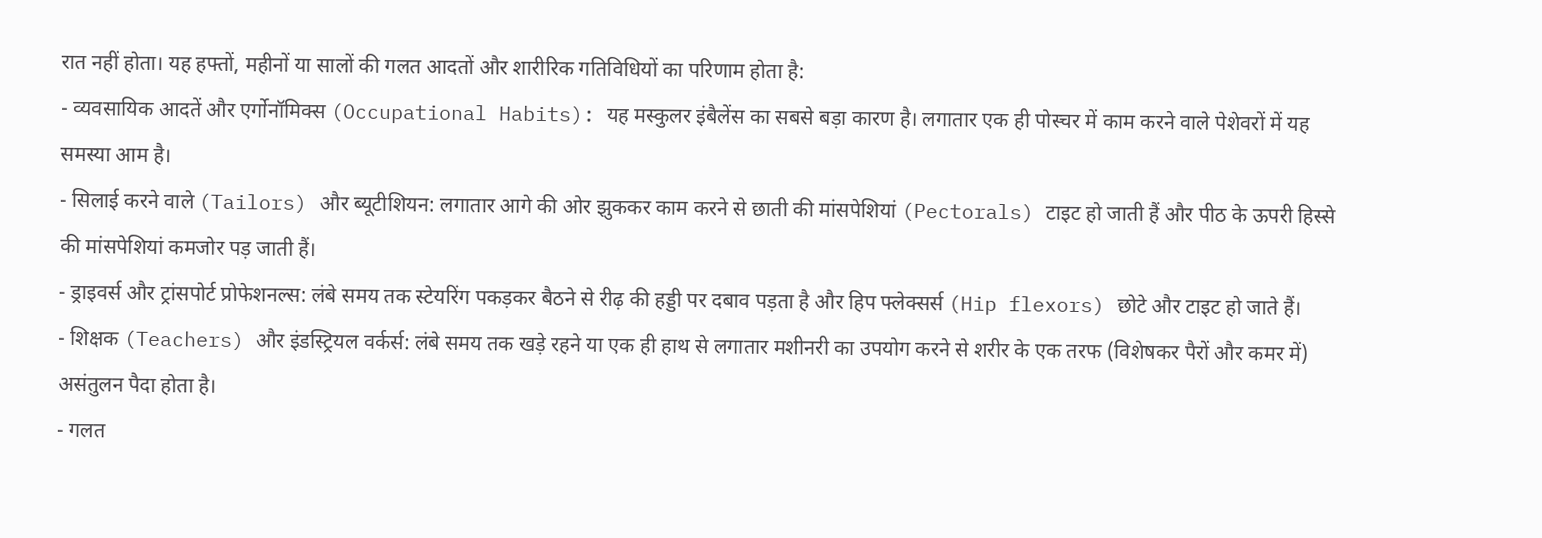रात नहीं होता। यह हफ्तों, महीनों या सालों की गलत आदतों और शारीरिक गतिविधियों का परिणाम होता है:
- व्यवसायिक आदतें और एर्गोनॉमिक्स (Occupational Habits): यह मस्कुलर इंबैलेंस का सबसे बड़ा कारण है। लगातार एक ही पोस्चर में काम करने वाले पेशेवरों में यह समस्या आम है।
- सिलाई करने वाले (Tailors) और ब्यूटीशियन: लगातार आगे की ओर झुककर काम करने से छाती की मांसपेशियां (Pectorals) टाइट हो जाती हैं और पीठ के ऊपरी हिस्से की मांसपेशियां कमजोर पड़ जाती हैं।
- ड्राइवर्स और ट्रांसपोर्ट प्रोफेशनल्स: लंबे समय तक स्टेयरिंग पकड़कर बैठने से रीढ़ की हड्डी पर दबाव पड़ता है और हिप फ्लेक्सर्स (Hip flexors) छोटे और टाइट हो जाते हैं।
- शिक्षक (Teachers) और इंडस्ट्रियल वर्कर्स: लंबे समय तक खड़े रहने या एक ही हाथ से लगातार मशीनरी का उपयोग करने से शरीर के एक तरफ (विशेषकर पैरों और कमर में) असंतुलन पैदा होता है।
- गलत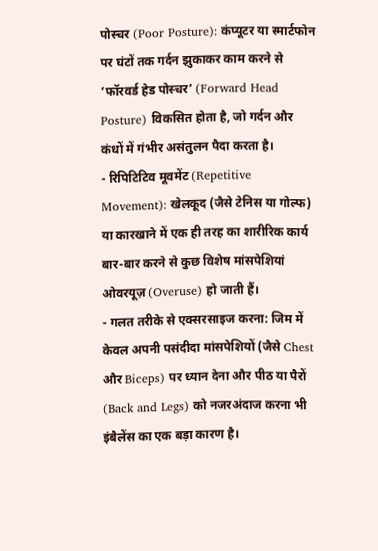पोस्चर (Poor Posture): कंप्यूटर या स्मार्टफोन पर घंटों तक गर्दन झुकाकर काम करने से ‘फॉरवर्ड हेड पोस्चर’ (Forward Head Posture) विकसित होता है, जो गर्दन और कंधों में गंभीर असंतुलन पैदा करता है।
- रिपिटिटिव मूवमेंट (Repetitive Movement): खेलकूद (जैसे टेनिस या गोल्फ) या कारखाने में एक ही तरह का शारीरिक कार्य बार-बार करने से कुछ विशेष मांसपेशियां ओवरयूज़ (Overuse) हो जाती हैं।
- गलत तरीके से एक्सरसाइज करना: जिम में केवल अपनी पसंदीदा मांसपेशियों (जैसे Chest और Biceps) पर ध्यान देना और पीठ या पैरों (Back and Legs) को नजरअंदाज करना भी इंबैलेंस का एक बड़ा कारण है।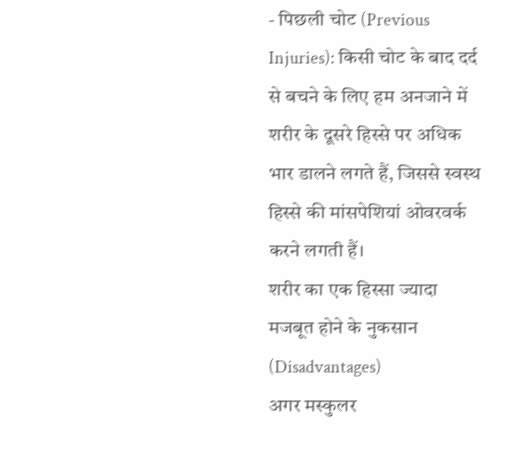- पिछली चोट (Previous Injuries): किसी चोट के बाद दर्द से बचने के लिए हम अनजाने में शरीर के दूसरे हिस्से पर अधिक भार डालने लगते हैं, जिससे स्वस्थ हिस्से की मांसपेशियां ओवरवर्क करने लगती हैं।
शरीर का एक हिस्सा ज्यादा मजबूत होने के नुकसान (Disadvantages)
अगर मस्कुलर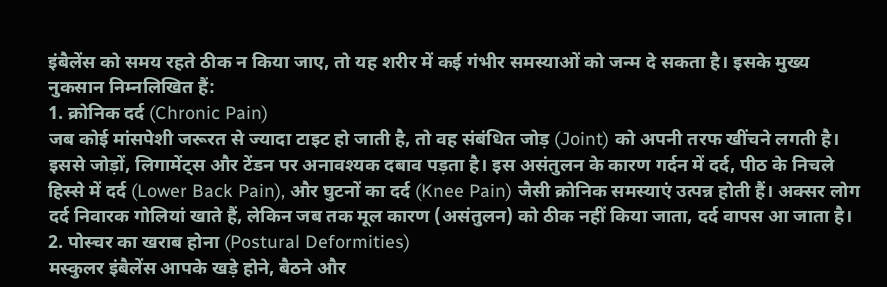इंबैलेंस को समय रहते ठीक न किया जाए, तो यह शरीर में कई गंभीर समस्याओं को जन्म दे सकता है। इसके मुख्य नुकसान निम्नलिखित हैं:
1. क्रोनिक दर्द (Chronic Pain)
जब कोई मांसपेशी जरूरत से ज्यादा टाइट हो जाती है, तो वह संबंधित जोड़ (Joint) को अपनी तरफ खींचने लगती है। इससे जोड़ों, लिगामेंट्स और टेंडन पर अनावश्यक दबाव पड़ता है। इस असंतुलन के कारण गर्दन में दर्द, पीठ के निचले हिस्से में दर्द (Lower Back Pain), और घुटनों का दर्द (Knee Pain) जैसी क्रोनिक समस्याएं उत्पन्न होती हैं। अक्सर लोग दर्द निवारक गोलियां खाते हैं, लेकिन जब तक मूल कारण (असंतुलन) को ठीक नहीं किया जाता, दर्द वापस आ जाता है।
2. पोस्चर का खराब होना (Postural Deformities)
मस्कुलर इंबैलेंस आपके खड़े होने, बैठने और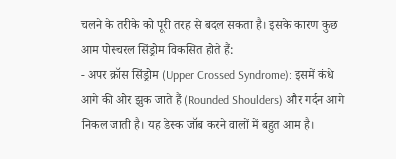चलने के तरीके को पूरी तरह से बदल सकता है। इसके कारण कुछ आम पोस्चरल सिंड्रोम विकसित होते हैं:
- अपर क्रॉस सिंड्रोम (Upper Crossed Syndrome): इसमें कंधे आगे की ओर झुक जाते हैं (Rounded Shoulders) और गर्दन आगे निकल जाती है। यह डेस्क जॉब करने वालों में बहुत आम है।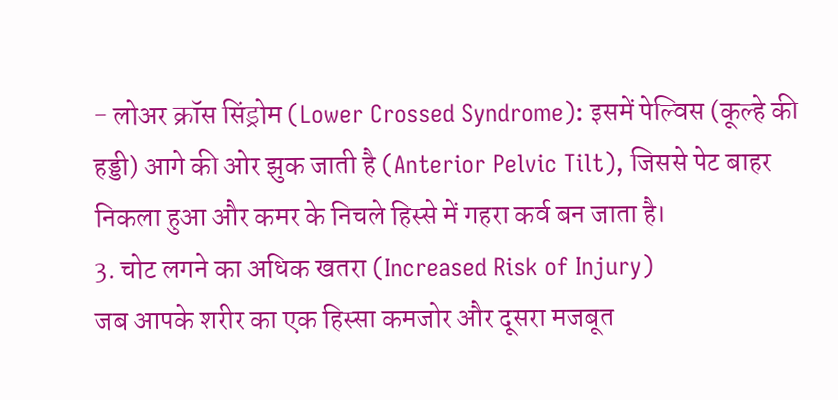- लोअर क्रॉस सिंड्रोम (Lower Crossed Syndrome): इसमें पेल्विस (कूल्हे की हड्डी) आगे की ओर झुक जाती है (Anterior Pelvic Tilt), जिससे पेट बाहर निकला हुआ और कमर के निचले हिस्से में गहरा कर्व बन जाता है।
3. चोट लगने का अधिक खतरा (Increased Risk of Injury)
जब आपके शरीर का एक हिस्सा कमजोर और दूसरा मजबूत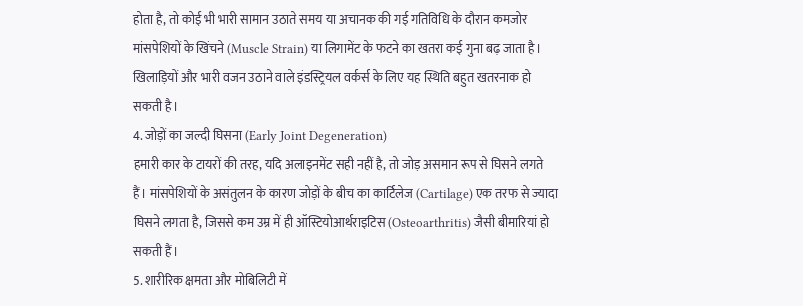होता है, तो कोई भी भारी सामान उठाते समय या अचानक की गई गतिविधि के दौरान कमजोर मांसपेशियों के खिंचने (Muscle Strain) या लिगामेंट के फटने का खतरा कई गुना बढ़ जाता है। खिलाड़ियों और भारी वजन उठाने वाले इंडस्ट्रियल वर्कर्स के लिए यह स्थिति बहुत खतरनाक हो सकती है।
4. जोड़ों का जल्दी घिसना (Early Joint Degeneration)
हमारी कार के टायरों की तरह, यदि अलाइनमेंट सही नहीं है, तो जोड़ असमान रूप से घिसने लगते हैं। मांसपेशियों के असंतुलन के कारण जोड़ों के बीच का कार्टिलेज (Cartilage) एक तरफ से ज्यादा घिसने लगता है, जिससे कम उम्र में ही ऑस्टियोआर्थराइटिस (Osteoarthritis) जैसी बीमारियां हो सकती हैं।
5. शारीरिक क्षमता और मोबिलिटी में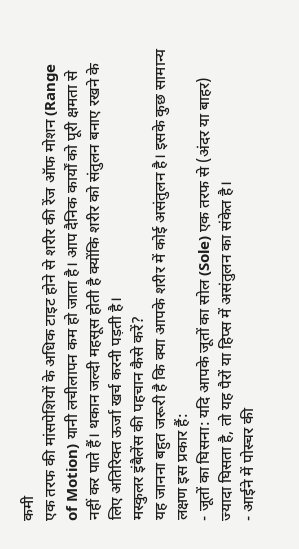कमी
एक तरफ की मांसपेशियों के अधिक टाइट होने से शरीर की रेंज ऑफ मोशन (Range of Motion) यानी लचीलापन कम हो जाता है। आप दैनिक कार्यों को पूरी क्षमता से नहीं कर पाते हैं। थकान जल्दी महसूस होती है क्योंकि शरीर को संतुलन बनाए रखने के लिए अतिरिक्त ऊर्जा खर्च करनी पड़ती है।
मस्कुलर इंबैलेंस की पहचान कैसे करें?
यह जानना बहुत जरूरी है कि क्या आपके शरीर में कोई असंतुलन है। इसके कुछ सामान्य लक्षण इस प्रकार हैं:
- जूतों का घिसना: यदि आपके जूतों का सोल (Sole) एक तरफ से (अंदर या बाहर) ज्यादा घिसता है, तो यह पैरों या हिप्स में असंतुलन का संकेत है।
- आईने में पोस्चर की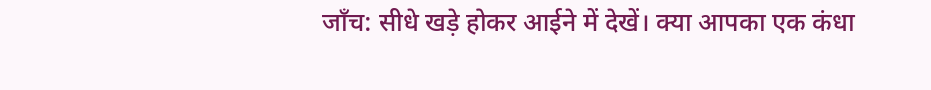जाँच: सीधे खड़े होकर आईने में देखें। क्या आपका एक कंधा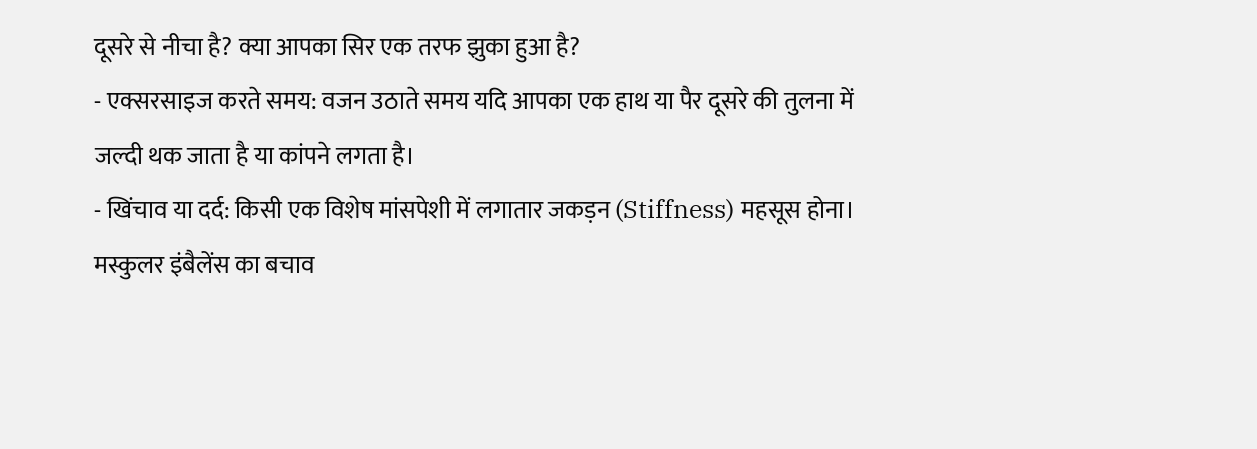दूसरे से नीचा है? क्या आपका सिर एक तरफ झुका हुआ है?
- एक्सरसाइज करते समय: वजन उठाते समय यदि आपका एक हाथ या पैर दूसरे की तुलना में जल्दी थक जाता है या कांपने लगता है।
- खिंचाव या दर्द: किसी एक विशेष मांसपेशी में लगातार जकड़न (Stiffness) महसूस होना।
मस्कुलर इंबैलेंस का बचाव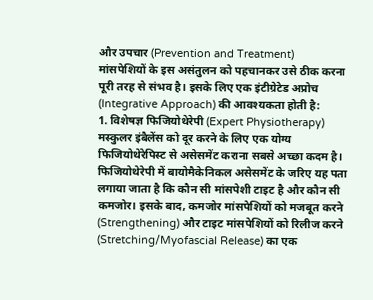और उपचार (Prevention and Treatment)
मांसपेशियों के इस असंतुलन को पहचानकर उसे ठीक करना पूरी तरह से संभव है। इसके लिए एक इंटीग्रेटेड अप्रोच (Integrative Approach) की आवश्यकता होती है:
1. विशेषज्ञ फिजियोथेरेपी (Expert Physiotherapy)
मस्कुलर इंबैलेंस को दूर करने के लिए एक योग्य फिजियोथेरेपिस्ट से असेसमेंट कराना सबसे अच्छा कदम है। फिजियोथेरेपी में बायोमैकेनिकल असेसमेंट के जरिए यह पता लगाया जाता है कि कौन सी मांसपेशी टाइट है और कौन सी कमजोर। इसके बाद, कमजोर मांसपेशियों को मजबूत करने (Strengthening) और टाइट मांसपेशियों को रिलीज करने (Stretching/Myofascial Release) का एक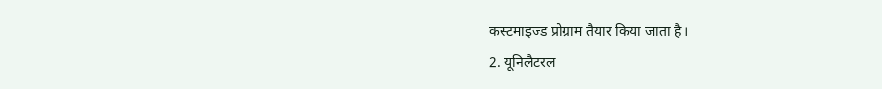कस्टमाइज्ड प्रोग्राम तैयार किया जाता है।
2. यूनिलैटरल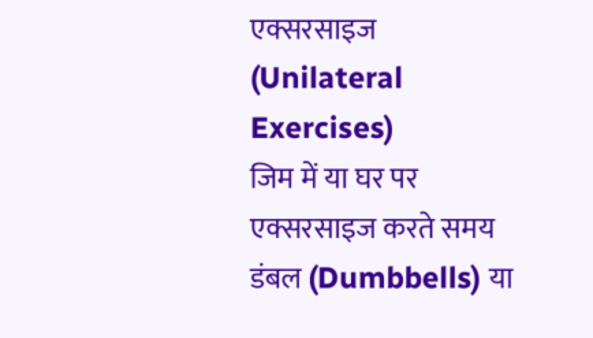एक्सरसाइज (Unilateral Exercises)
जिम में या घर पर एक्सरसाइज करते समय डंबल (Dumbbells) या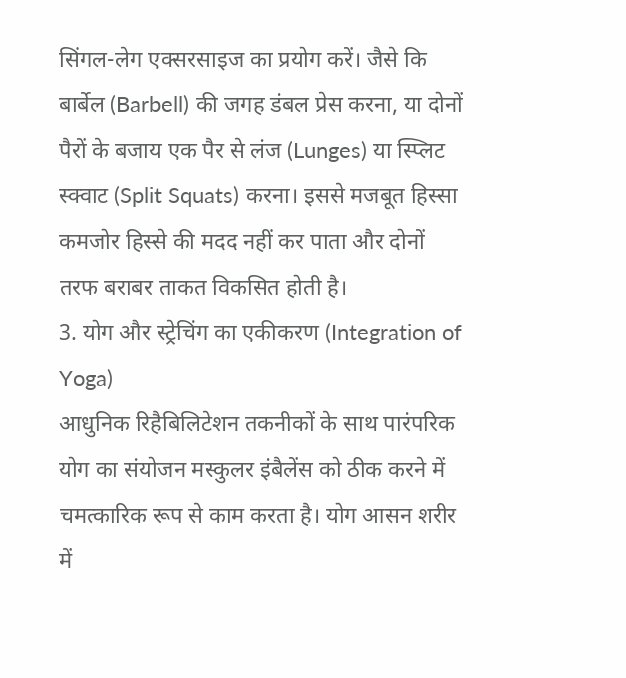सिंगल-लेग एक्सरसाइज का प्रयोग करें। जैसे कि बार्बेल (Barbell) की जगह डंबल प्रेस करना, या दोनों पैरों के बजाय एक पैर से लंज (Lunges) या स्प्लिट स्क्वाट (Split Squats) करना। इससे मजबूत हिस्सा कमजोर हिस्से की मदद नहीं कर पाता और दोनों तरफ बराबर ताकत विकसित होती है।
3. योग और स्ट्रेचिंग का एकीकरण (Integration of Yoga)
आधुनिक रिहैबिलिटेशन तकनीकों के साथ पारंपरिक योग का संयोजन मस्कुलर इंबैलेंस को ठीक करने में चमत्कारिक रूप से काम करता है। योग आसन शरीर में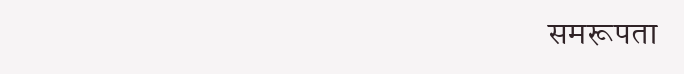समरूपता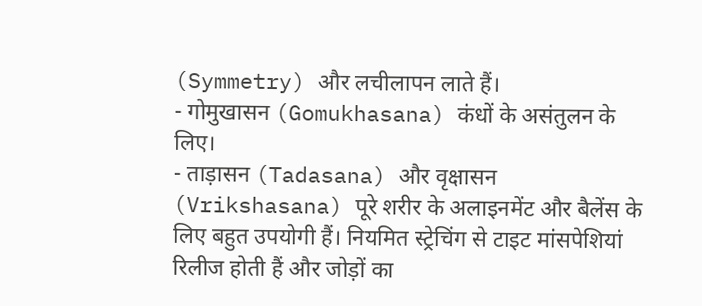(Symmetry) और लचीलापन लाते हैं।
- गोमुखासन (Gomukhasana) कंधों के असंतुलन के लिए।
- ताड़ासन (Tadasana) और वृक्षासन (Vrikshasana) पूरे शरीर के अलाइनमेंट और बैलेंस के लिए बहुत उपयोगी हैं। नियमित स्ट्रेचिंग से टाइट मांसपेशियां रिलीज होती हैं और जोड़ों का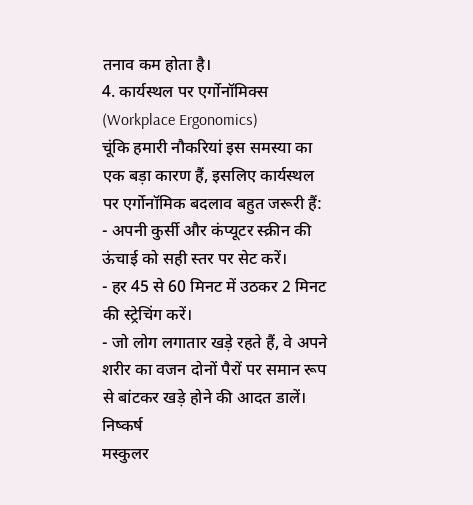तनाव कम होता है।
4. कार्यस्थल पर एर्गोनॉमिक्स (Workplace Ergonomics)
चूंकि हमारी नौकरियां इस समस्या का एक बड़ा कारण हैं, इसलिए कार्यस्थल पर एर्गोनॉमिक बदलाव बहुत जरूरी हैं:
- अपनी कुर्सी और कंप्यूटर स्क्रीन की ऊंचाई को सही स्तर पर सेट करें।
- हर 45 से 60 मिनट में उठकर 2 मिनट की स्ट्रेचिंग करें।
- जो लोग लगातार खड़े रहते हैं, वे अपने शरीर का वजन दोनों पैरों पर समान रूप से बांटकर खड़े होने की आदत डालें।
निष्कर्ष
मस्कुलर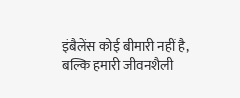इंबैलेंस कोई बीमारी नहीं है, बल्कि हमारी जीवनशैली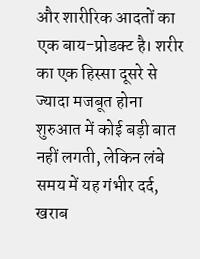और शारीरिक आदतों का एक बाय-प्रोडक्ट है। शरीर का एक हिस्सा दूसरे से ज्यादा मजबूत होना शुरुआत में कोई बड़ी बात नहीं लगती, लेकिन लंबे समय में यह गंभीर दर्द, खराब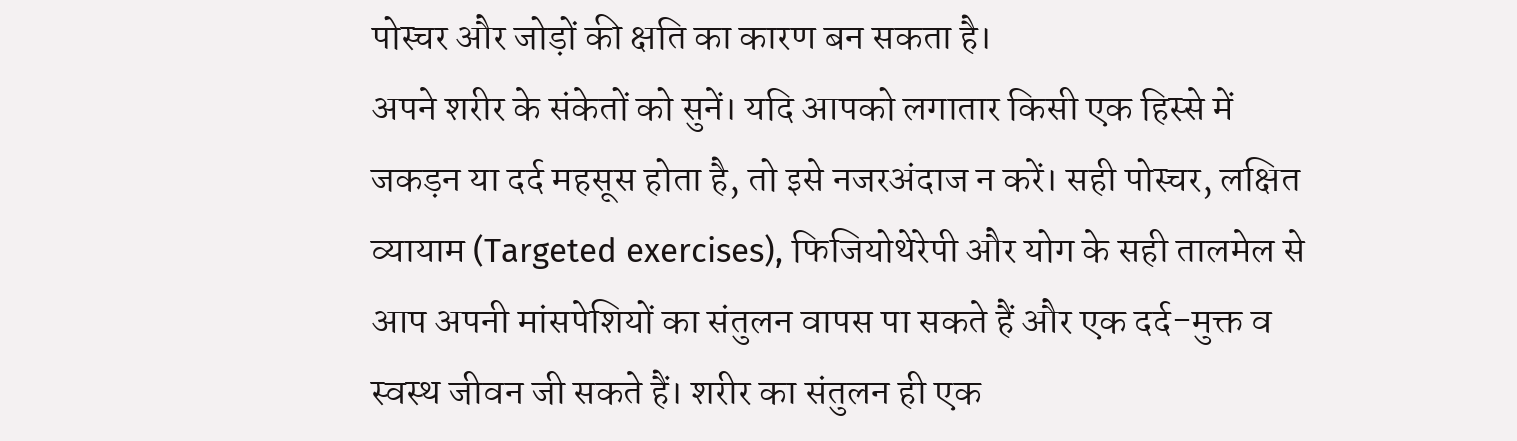पोस्चर और जोड़ों की क्षति का कारण बन सकता है।
अपने शरीर के संकेतों को सुनें। यदि आपको लगातार किसी एक हिस्से में जकड़न या दर्द महसूस होता है, तो इसे नजरअंदाज न करें। सही पोस्चर, लक्षित व्यायाम (Targeted exercises), फिजियोथेरेपी और योग के सही तालमेल से आप अपनी मांसपेशियों का संतुलन वापस पा सकते हैं और एक दर्द-मुक्त व स्वस्थ जीवन जी सकते हैं। शरीर का संतुलन ही एक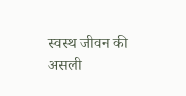स्वस्थ जीवन की असली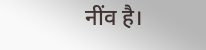नींव है।